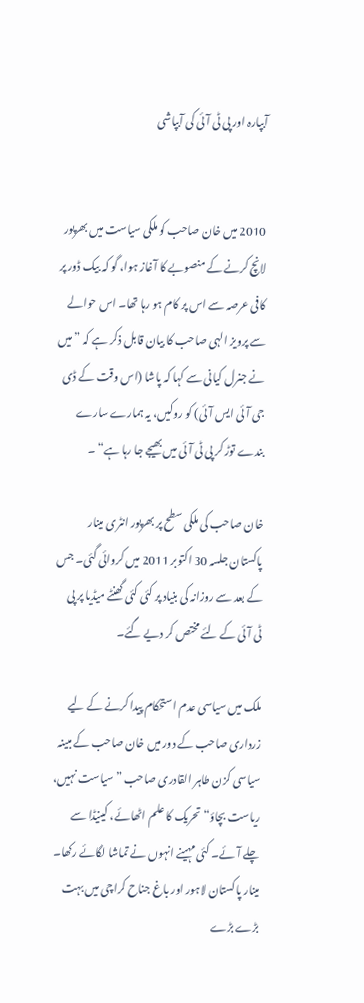آبپارہ اور پی ٹی آئی کی آبپاشی


2010 میں خان صاحب کو ملکی سیاست میں بھرپور لانچ کرنے کے منصوبے کا آغاز ہوا، گو کہ بیک ڈور پر کافی عرصہ سے اس پر کام ہو رہا تھا۔ اس حوالے سے پرویز الہی صاحب کا بیان قابل ذکر ہے کہ ”میں نے جنرل کیانی سے کہا کہ پاشا (اس وقت کے ڈی جی آئی ایس آئی) کو روکیں، یہ ہمارے سارے بندے توڑ کر پی ٹی آئی میں بھیجے جا رہا ہے“ ۔

خان صاحب کی ملکی سطح پر بھرپور انٹری مینار پاکستان جلسہ 30 اکتوبر 2011 میں کروائی گئی۔ جس کے بعد سے روزانہ کی بنیاد پر کئی کئی گھنٹے میڈیا پر پی ٹی آئی کے لئے مختص کر دیے گئے۔

ملک میں سیاسی عدم استحکام پیدا کرنے کے لیے زرداری صاحب کے دور میں خان صاحب کے مبینہ سیاسی کزن طاہر القادری صاحب ”سیاست نہیں، ریاست بچاؤ“ تحریک کا علم اٹھائے، کینیڈا سے چلے آئے۔ کئی مہینے انہوں نے تماشا لگائے رکھا۔ مینار پاکستان لاہور اور باغ جناح کراچی میں بہت بڑے بڑے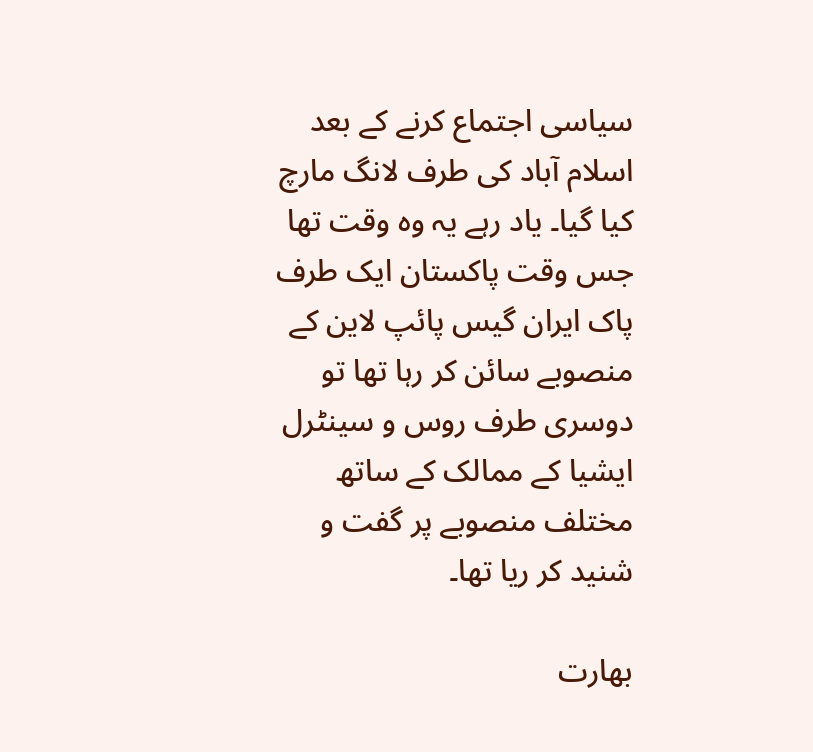سیاسی اجتماع کرنے کے بعد اسلام آباد کی طرف لانگ مارچ کیا گیا۔ یاد رہے یہ وہ وقت تھا جس وقت پاکستان ایک طرف پاک ایران گیس پائپ لاین کے منصوبے سائن کر رہا تھا تو دوسری طرف روس و سینٹرل ایشیا کے ممالک کے ساتھ مختلف منصوبے پر گفت و شنید کر ریا تھا۔

بھارت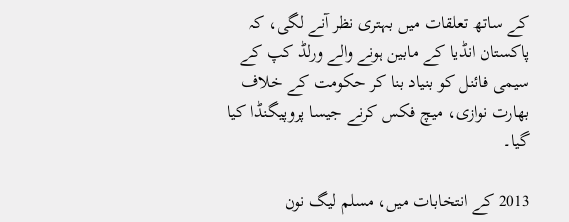کے ساتھ تعلقات میں بہتری نظر آنے لگی، کہ پاکستان انڈیا کے مابین ہونے والے ورلڈ کپ کے سیمی فائنل کو بنیاد بنا کر حکومت کے خلاف بھارت نوازی، میچ فکس کرنے جیسا پروپیگنڈا کیا گیا۔

2013 کے انتخابات میں، مسلم لیگ نون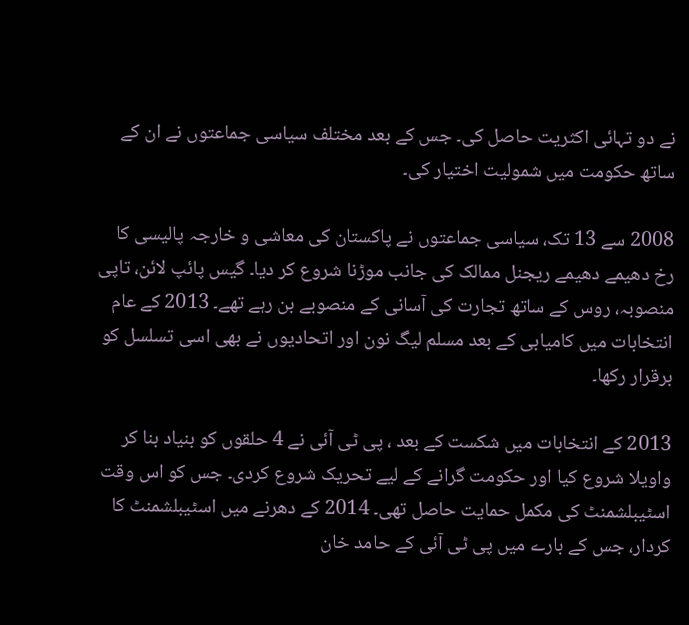نے دو تہائی اکثریت حاصل کی۔ جس کے بعد مختلف سیاسی جماعتوں نے ان کے ساتھ حکومت میں شمولیت اختیار کی۔

2008 سے 13 تک، سیاسی جماعتوں نے پاکستان کی معاشی و خارجہ پالیسی کا رخ دھیمے دھیمے ریجنل ممالک کی جانب موڑنا شروع کر دیا۔ گیس پائپ لائن، تاپی منصوبہ، روس کے ساتھ تجارت کی آسانی کے منصوبے بن رہے تھے۔ 2013 کے عام انتخابات میں کامیابی کے بعد مسلم لیگ نون اور اتحادیوں نے بھی اسی تسلسل کو برقرار رکھا۔

2013 کے انتخابات میں شکست کے بعد ، پی ٹی آئی نے 4 حلقوں کو بنیاد بنا کر واویلا شروع کیا اور حکومت گرانے کے لیے تحریک شروع کردی۔ جس کو اس وقت اسٹیبلشمنٹ کی مکمل حمایت حاصل تھی۔ 2014 کے دھرنے میں اسٹیبلشمنٹ کا کردار، جس کے بارے میں پی ٹی آئی کے حامد خان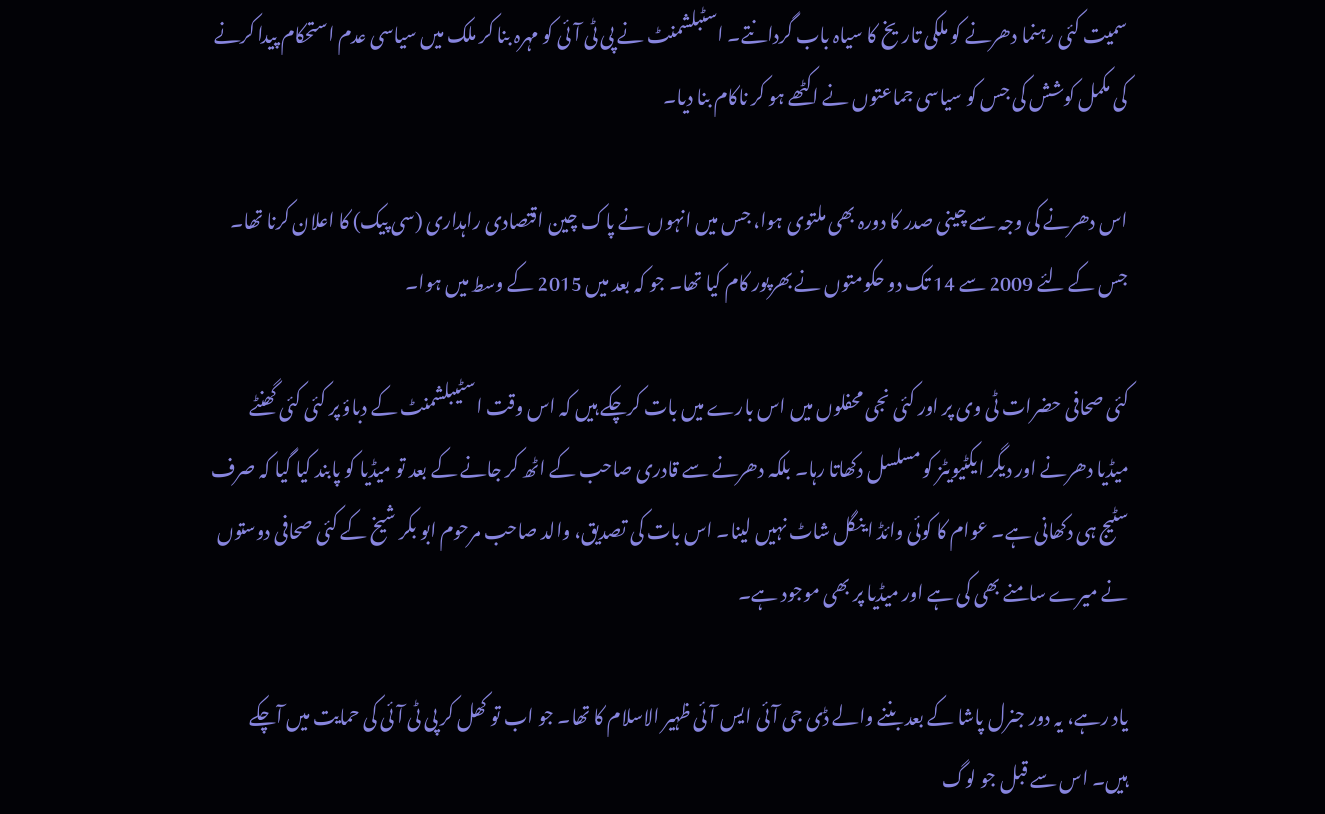سمیت کئی رہنما دھرنے کو ملکی تاریخ کا سیاہ باب گردانتے۔ اسٹبلشمنٹ نے پی ٹی آئی کو مہرہ بنا کر ملک میں سیاسی عدم استحکام پیدا کرنے کی مکمل کوشش کی جس کو سیاسی جماعتوں نے اکٹھے ہو کر ناکام بنا دیا۔

اس دھرنے کی وجہ سے چینی صدر کا دورہ بھی ملتوی ہوا، جس میں انہوں نے پاک چین اقتصادی راہداری (سی پیک) کا اعلان کرنا تھا۔ جس کے لئے 2009 سے 14 تک دو حکومتوں نے بھرپور کام کیا تھا۔ جو کہ بعد میں 2015 کے وسط میں ہوا۔

کئی صحافی حضرات ٹی وی پر اور کئی نجی محفلوں میں اس بارے میں بات کرچکے ہیں کہ اس وقت اسٹیبلشمنٹ کے دباؤ پر کئی کئی گھنٹے میڈیا دھرنے اور دیگر ایکٹیویٹز کو مسلسل دکھاتا رہا۔ بلکہ دھرنے سے قادری صاحب کے اٹھ کر جانے کے بعد تو میڈیا کو پابند کیا گیا کہ صرف سٹیج ہی دکھانی ہے۔ عوام کا کوئی وائڈ اینگل شاٹ نہیں لینا۔ اس بات کی تصدیق، والد صاحب مرحوم ابو بکر شیخ کے کئی صحافی دوستوں نے میرے سامنے بھی کی ہے اور میڈیا پر بھی موجود ہے۔

یاد رہے، یہ دور جنرل پاشا کے بعد بننے والے ڈی جی آئی ایس آئی ظہیر الاسلام کا تھا۔ جو اب تو کھل کر پی ٹی آئی کی حمایت میں آچکے ہیں۔ اس سے قبل جو لوگ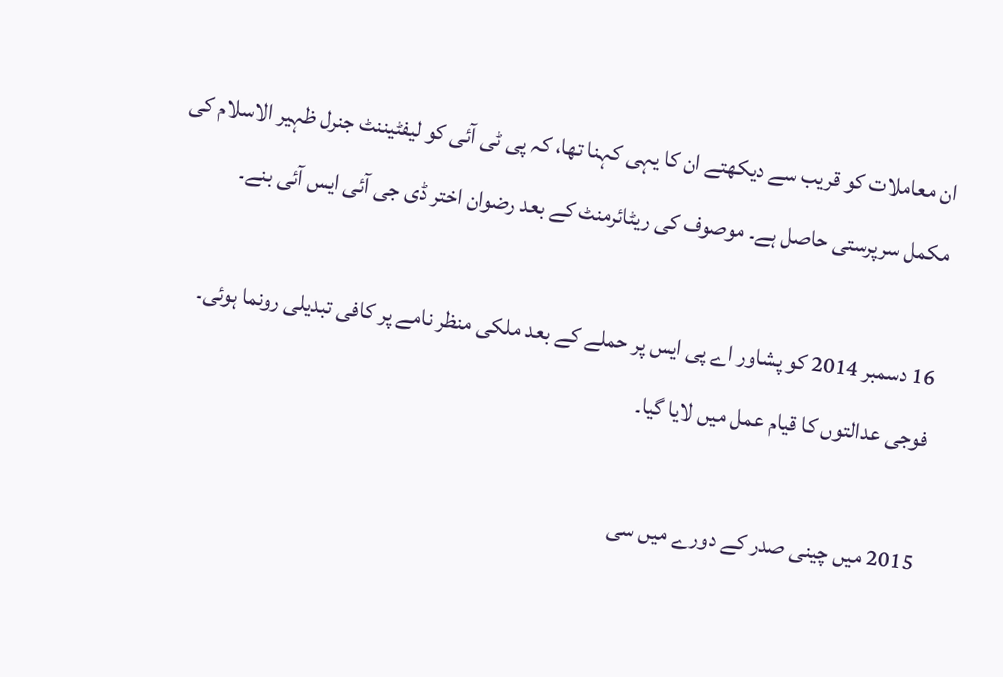ان معاملات کو قریب سے دیکھتے ان کا یہی کہنا تھا، کہ پی ٹی آئی کو لیفٹیننٹ جنرل ظہیر الاسلام کی مکمل سرپرستی حاصل ہے۔ موصوف کی ریٹائرمنٹ کے بعد رضوان اختر ڈی جی آئی ایس آئی بنے۔

16 دسمبر 2014 کو پشاور اے پی ایس پر حملے کے بعد ملکی منظر نامے پر کافی تبدیلی رونما ہوئی۔ فوجی عدالتوں کا قیام عمل میں لایا گیا۔

2015 میں چینی صدر کے دورے میں سی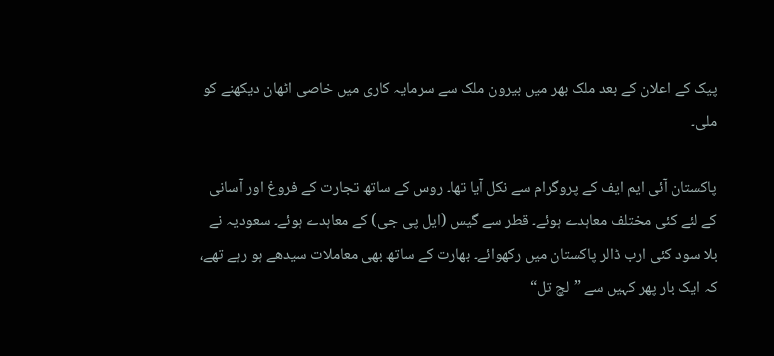پیک کے اعلان کے بعد ملک بھر میں بیرون ملک سے سرمایہ کاری میں خاصی اٹھان دیکھنے کو ملی۔

پاکستان آئی ایم ایف کے پروگرام سے نکل آیا تھا۔ روس کے ساتھ تجارت کے فروغ اور آسانی کے لئے کئی مختلف معاہدے ہوئے۔ قطر سے گیس (ایل پی جی) کے معاہدے ہوئے۔ سعودیہ نے بلا سود کئی ارب ڈالر پاکستان میں رکھوائے۔ بھارت کے ساتھ بھی معاملات سیدھے ہو رہے تھے، کہ ایک بار پھر کہیں سے ”لچ تل“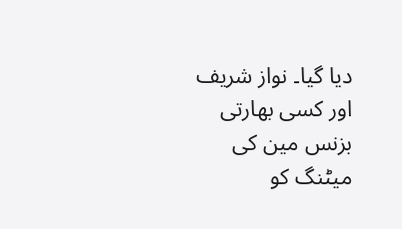دیا گیا۔ نواز شریف اور کسی بھارتی بزنس مین کی میٹنگ کو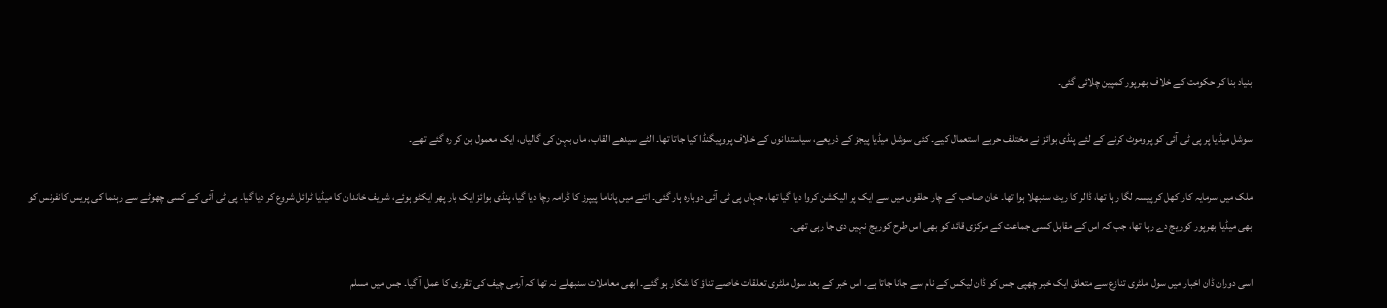بنیاد بنا کر حکومت کے خلاف بھرپور کمپین چلائی گئی۔

سوشل میڈیا پر پی ٹی آئی کو پروموٹ کرنے کے لئے پنڈی بوائز نے مختلف حربے استعمال کیے۔ کئی سوشل میڈیا پیجز کے ذریعے، سیاستدانوں کے خلاف پروپیگنڈا کیا جاتا تھا۔ الٹے سیدھے القاب، ماں بہن کی گالیاں، ایک معمول بن کر رہ گئے تھے۔

ملک میں سرمایہ کار کھل کر پیسہ لگا رہا تھا، ڈالر کا ریٹ سنبھلا ہوا تھا۔ خان صاحب کے چار حلقوں میں سے ایک پر الیکشن کروا دیا گیا تھا، جہاں پی ٹی آئی دوبارہ ہار گئی۔ اتنے میں پاناما پیپرز کا ڈرامہ رچا دیا گیا، پنڈی بوائز ایک بار پھر ایکٹو ہوئے، شریف خاندان کا میڈیا ٹرائل شروع کر دیا گیا۔ پی ٹی آئی کے کسی چھوٹے سے رہنما کی پریس کانفرنس کو بھی میڈیا بھرپور کوریج دے رہا تھا، جب کہ اس کے مقابل کسی جماعت کے مرکزی قائد کو بھی اس طرح کوریج نہیں دی جا رہی تھی۔

اسی دوران ڈان اخبار میں سول ملٹری تنازع سے متعلق ایک خبر چھپی جس کو ڈان لیکس کے نام سے جانا جاتا ہے۔ اس خبر کے بعد سول ملٹری تعلقات خاصے تناؤ کا شکار ہو گئے۔ ابھی معاملات سنبھلے نہ تھا کہ آرمی چیف کی تقرری کا عمل آ گیا۔ جس میں مسلم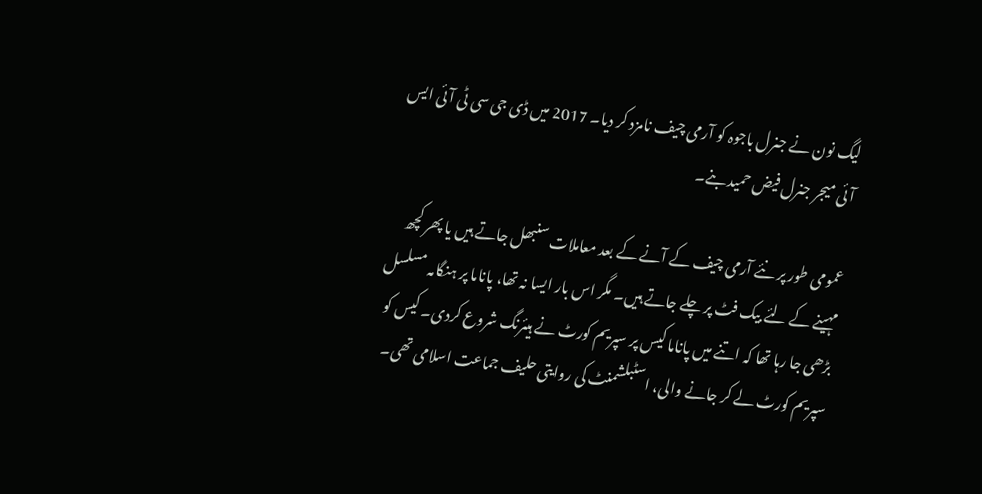لیگ نون نے جنرل باجوہ کو آرمی چیف نامزد کر دیا۔ 2017 میں ڈی جی سی ٹی آئی ایس آئی میجر جنرل فیض حمید بنے۔

عمومی طور پر نئے آرمی چیف کے آنے کے بعد معاملات سنبھل جاتے ہیں یا پھر کچھ مہینے کے لئے بیک فٹ پر چلے جاتے ہیں۔ مگر اس بار ایسا نہ تھا، پاناما پر ہنگامہ مسلسل بڑھی جا رہا تھا کہ اتنے میں پاناما کیس پر سپریم کورٹ نے ہیئرنگ شروع کردی۔ کیس کو سپریم کورٹ لے کر جانے والی، اسٹبلشمنٹ کی روایتی حلیف جماعت اسلامی تھی۔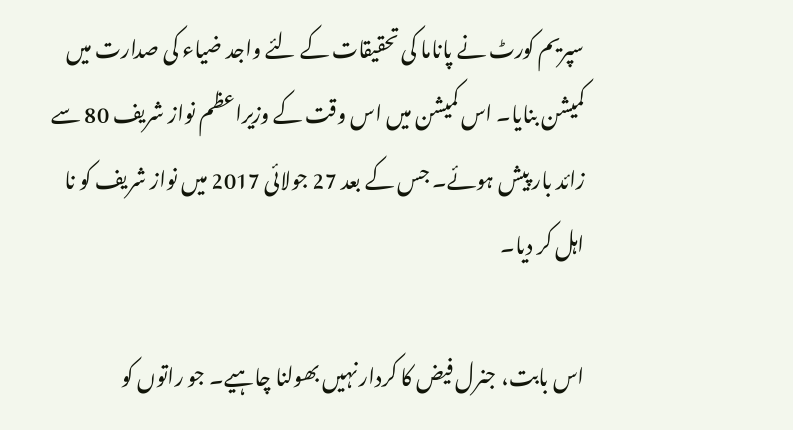سپریم کورٹ نے پاناما کی تحقیقات کے لئے واجد ضیاء کی صدارت میں کمیشن بنایا۔ اس کمیشن میں اس وقت کے وزیراعظم نواز شریف 80 سے زائد بار پیش ہوئے۔ جس کے بعد 27 جولائی 2017 میں نواز شریف کو نا اہل کر دیا۔

اس بابت، جنرل فیض کا کردار نہیں بھولنا چاہیے۔ جو راتوں کو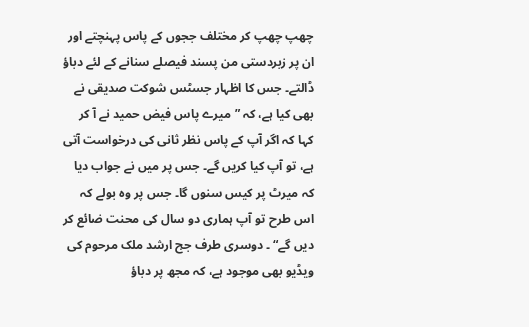چھپ چھپ کر مختلف ججوں کے پاس پہنچتے اور ان پر زبردستی من پسند فیصلے سنانے کے لئے دباؤ ڈالتے۔ جس کا اظہار جسٹس شوکت صدیقی نے بھی کیا ہے، کہ ”میرے پاس فیض حمید نے آ کر کہا کہ اگر آپ کے پاس نظر ثانی کی درخواست آتی ہے، تو آپ کیا کریں گے۔ جس پر میں نے جواب دیا کہ میرٹ پر کیس سنوں گا۔ جس پر وہ بولے کہ اس طرح تو آپ ہماری دو سال کی محنت ضائع کر دیں گے“ ۔ دوسری طرف جج ارشد ملک مرحوم کی ویڈیو بھی موجود ہے، کہ مجھ پر دباؤ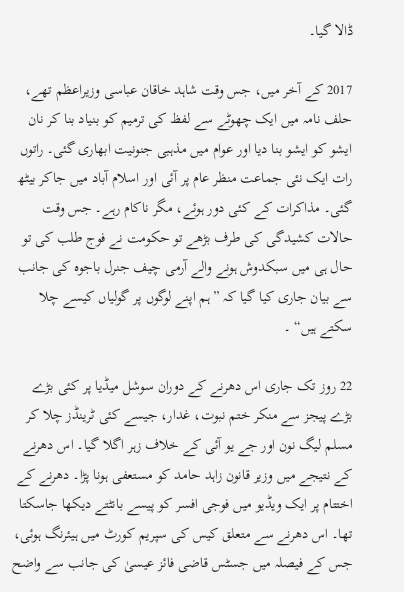ڈالا گیا۔

2017 کے آخر میں، جس وقت شاہد خاقان عباسی وزیراعظم تھے، حلف نامہ میں ایک چھوٹے سے لفظ کی ترمیم کو بنیاد بنا کر نان ایشو کو ایشو بنا دیا اور عوام میں مذہبی جنونیت ابھاری گئی۔ راتوں رات ایک نئی جماعت منظر عام پر آئی اور اسلام آباد میں جاکر بیٹھ گئی۔ مذاکرات کے کئی دور ہوئے، مگر ناکام رہے۔ جس وقت حالات کشیدگی کی طرف بڑھے تو حکومت نے فوج طلب کی تو حال ہی میں سبکدوش ہونے والے آرمی چیف جنرل باجوہ کی جانب سے بیان جاری کیا گیا کہ ”ہم اپنے لوگوں پر گولیاں کیسے چلا سکتے ہیں“ ۔

22 روز تک جاری اس دھرنے کے دوران سوشل میڈیا پر کئی بڑے بڑے پیجز سے منکر ختم نبوت، غدار، جیسے کئی ٹرینڈز چلا کر مسلم لیگ نون اور جے یو آئی کے خلاف زہر اگلا گیا۔ اس دھرنے کے نتیجے میں وزیر قانون زاہد حامد کو مستعفی ہونا پڑا۔ دھرنے کے اختتام پر ایک ویڈیو میں فوجی افسر کو پیسے بانٹتے دیکھا جاسکتا تھا۔ اس دھرنے سے متعلق کیس کی سپریم کورٹ میں ہیئرنگ ہوئی، جس کے فیصلہ میں جسٹس قاضی فائز عیسیٰ کی جانب سے واضح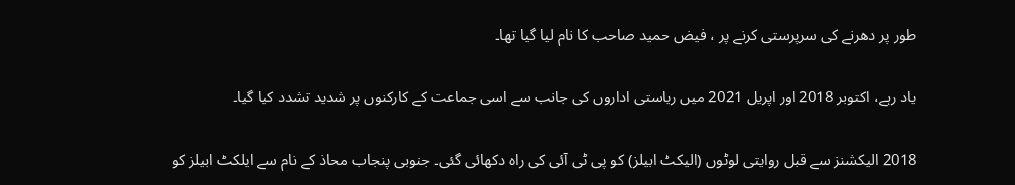طور پر دھرنے کی سرپرستی کرنے پر ، فیض حمید صاحب کا نام لیا گیا تھا۔

یاد رہے، اکتوبر 2018 اور اپریل 2021 میں ریاستی اداروں کی جانب سے اسی جماعت کے کارکنوں پر شدید تشدد کیا گیا۔

2018 الیکشنز سے قبل روایتی لوٹوں (الیکٹ ابیلز) کو پی ٹی آئی کی راہ دکھائی گئی۔ جنوبی پنجاب محاذ کے نام سے ایلکٹ ابیلز کو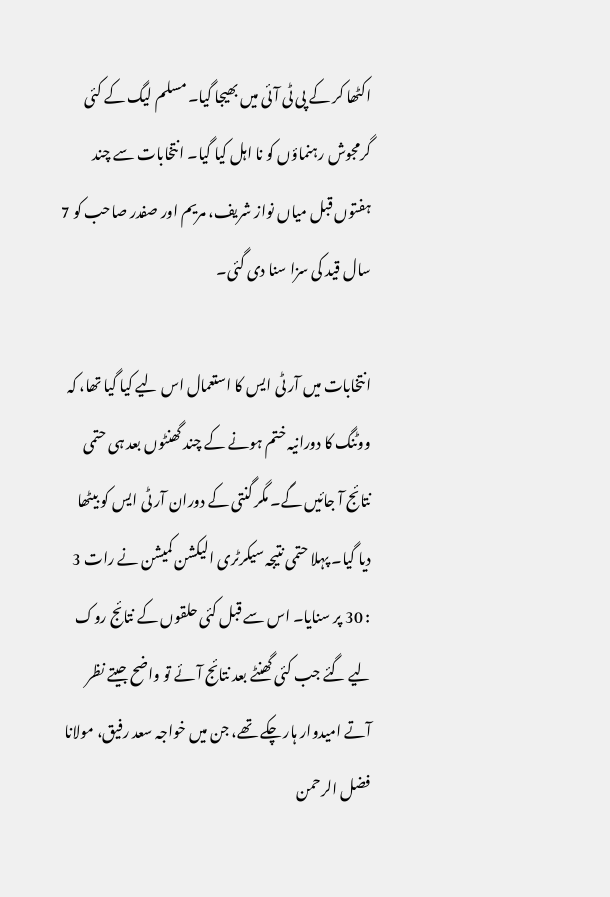اکٹھا کر کے پی ٹی آئی میں بھیجا گیا۔ مسلم لیگ کے کئی گرمجوش رہنماؤں کو نا اہل کیا گیا۔ انتخابات سے چند ہفتوں قبل میاں نواز شریف، مریم اور صفدر صاحب کو 7 سال قید کی سزا سنا دی گئی۔

انتخابات میں آر ٹی ایس کا استعمال اس لیے کیا گیا تھا، کہ ووٹنگ کا دورانیہ ختم ہونے کے چند گھنٹوں بعد ہی حتمی نتائج آ جائیں گے۔ مگر گنتی کے دوران آر ٹی ایس کو بیٹھا دیا گیا۔ پہلا حتمی نتیجہ سیکرٹری الیکشن کمیشن نے رات 3 : 30 پر سنایا۔ اس سے قبل کئی حلقوں کے نتائج روک لیے گئے جب کئی گھنٹے بعد نتائج آئے تو واضح جیتے نظر آتے امیدوار ہار چکے تھے، جن میں خواجہ سعد رفیق، مولانا فضل الرحمن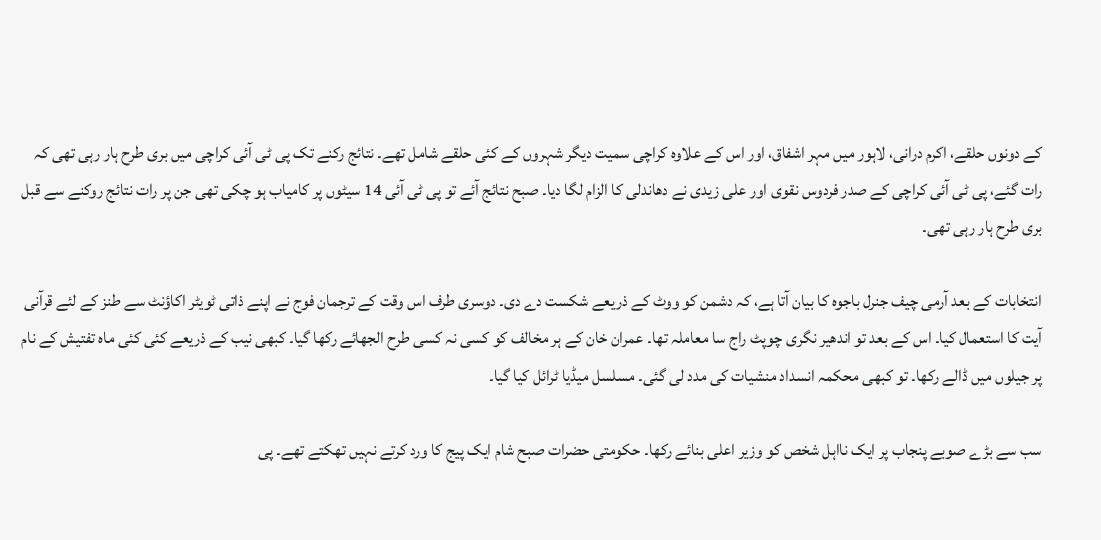کے دونوں حلقے، اکرم درانی، لاہور میں مہر اشفاق، اور اس کے علاوہ کراچی سمیت دیگر شہروں کے کئی حلقے شامل تھے۔ نتائج رکنے تک پی ٹی آئی کراچی میں بری طرح ہار رہی تھی کہ رات گئے، پی ٹی آئی کراچی کے صدر فردوس نقوی اور علی زیدی نے دھاندلی کا الزام لگا دیا۔ صبح نتائج آئے تو پی ٹی آئی 14 سیٹوں پر کامیاب ہو چکی تھی جن پر رات نتائج روکنے سے قبل بری طرح ہار رہی تھی۔

انتخابات کے بعد آرمی چیف جنرل باجوہ کا بیان آتا ہے، کہ دشمن کو ووٹ کے ذریعے شکست دے دی۔ دوسری طرف اس وقت کے ترجمان فوج نے اپنے ذاتی ٹویٹر اکاؤنٹ سے طنز کے لئے قرآنی آیت کا استعمال کیا۔ اس کے بعد تو اندھیر نگری چوپٹ راج سا معاملہ تھا۔ عمران خان کے ہر مخالف کو کسی نہ کسی طرح الجھائے رکھا گیا۔ کبھی نیب کے ذریعے کئی کئی ماہ تفتیش کے نام پر جیلوں میں ڈالے رکھا۔ تو کبھی محکمہ انسداد منشیات کی مدد لی گئی۔ مسلسل میڈیا ٹرائل کیا گیا۔

سب سے بڑے صوبے پنجاب پر ایک نااہل شخص کو وزیر اعلی بنائے رکھا۔ حکومتی حضرات صبح شام ایک پیج کا ورد کرتے نہیں تھکتے تھے۔ پی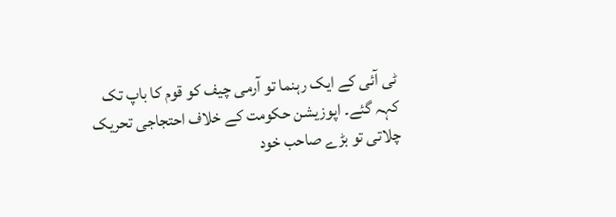ٹی آئی کے ایک رہنما تو آرمی چیف کو قوم کا باپ تک کہہ گئے۔ اپوزیشن حکومت کے خلاف احتجاجی تحریک چلاتی تو بڑے صاحب خود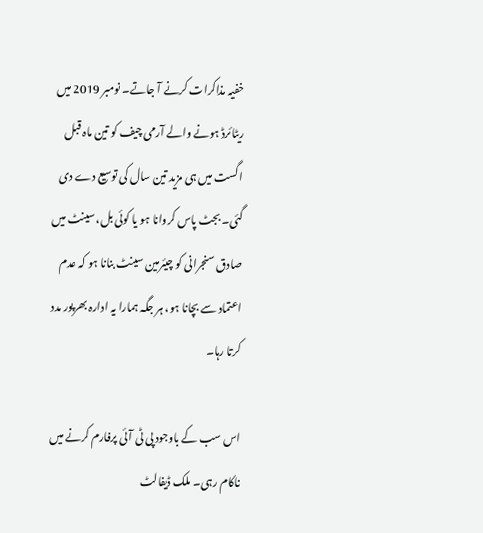خفیہ مذاکرات کرنے آ جاتے۔ نومبر 2019 میں ریٹائرڈ ہونے والے آرمی چیف کو تین ماہ قبل اگست میں ہی مزید تین سال کی توسیع دے دی گئی۔ بجٹ پاس کروانا ہو یا کوئی بل، سینٹ میں صادق سنجرانی کو چیئرمین سینٹ بنانا ہو کہ عدم اعتماد سے بچانا ہو، ہر جگہ ہمارا یہ ادارہ بھرپور مدد کرتا رہا۔

اس سب کے باوجود پی ٹی آئی پرفارم کرنے میں ناکام رہی۔ ملک ڈیفالٹ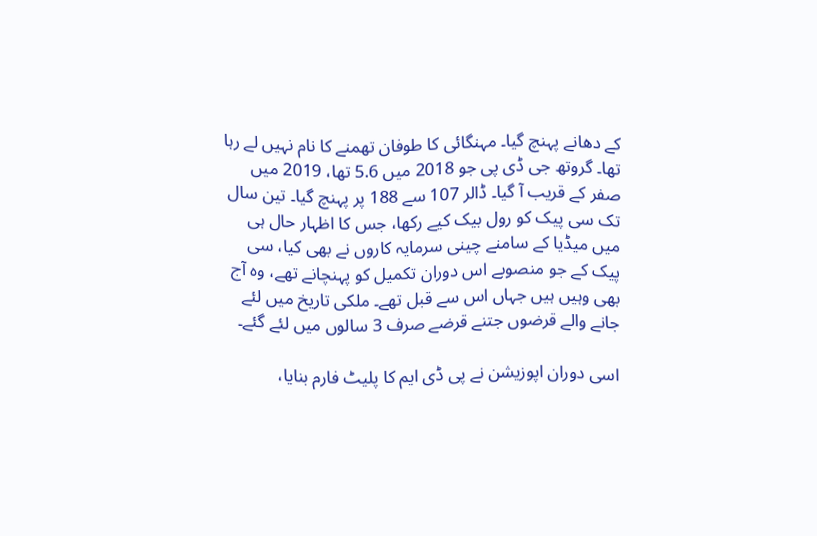کے دھانے پہنچ گیا۔ مہنگائی کا طوفان تھمنے کا نام نہیں لے رہا تھا۔ گروتھ جی ڈی پی جو 2018 میں 5.6 تھا، 2019 میں صفر کے قریب آ گیا۔ ڈالر 107 سے 188 پر پہنچ گیا۔ تین سال تک سی پیک کو رول بیک کیے رکھا، جس کا اظہار حال ہی میں میڈیا کے سامنے چینی سرمایہ کاروں نے بھی کیا، سی پیک کے جو منصوبے اس دوران تکمیل کو پہنچانے تھے، وہ آج بھی وہیں ہیں جہاں اس سے قبل تھے۔ ملکی تاریخ میں لئے جانے والے قرضوں جتنے قرضے صرف 3 سالوں میں لئے گئے۔

اسی دوران اپوزیشن نے پی ڈی ایم کا پلیٹ فارم بنایا،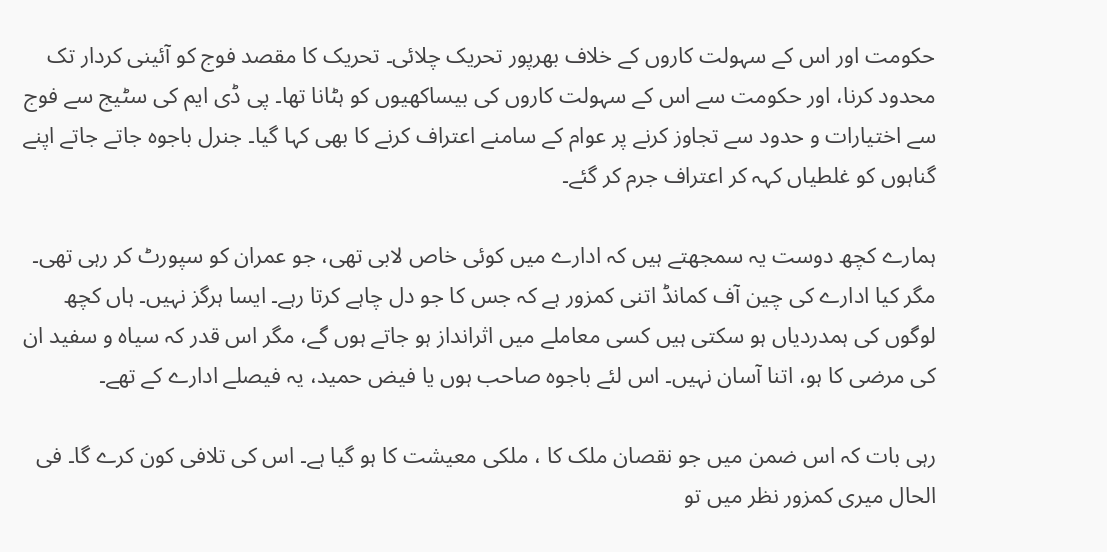حکومت اور اس کے سہولت کاروں کے خلاف بھرپور تحریک چلائی۔ تحریک کا مقصد فوج کو آئینی کردار تک محدود کرنا، اور حکومت سے اس کے سہولت کاروں کی بیساکھیوں کو ہٹانا تھا۔ پی ڈی ایم کی سٹیج سے فوج سے اختیارات و حدود سے تجاوز کرنے پر عوام کے سامنے اعتراف کرنے کا بھی کہا گیا۔ جنرل باجوہ جاتے جاتے اپنے گناہوں کو غلطیاں کہہ کر اعتراف جرم کر گئے۔

ہمارے کچھ دوست یہ سمجھتے ہیں کہ ادارے میں کوئی خاص لابی تھی، جو عمران کو سپورٹ کر رہی تھی۔ مگر کیا ادارے کی چین آف کمانڈ اتنی کمزور ہے کہ جس کا جو دل چاہے کرتا رہے۔ ایسا ہرگز نہیں۔ ہاں کچھ لوگوں کی ہمدردیاں ہو سکتی ہیں کسی معاملے میں اثرانداز ہو جاتے ہوں گے، مگر اس قدر کہ سیاہ و سفید ان کی مرضی کا ہو، اتنا آسان نہیں۔ اس لئے باجوہ صاحب ہوں یا فیض حمید، یہ فیصلے ادارے کے تھے۔

رہی بات کہ اس ضمن میں جو نقصان ملک کا ، ملکی معیشت کا ہو گیا ہے۔ اس کی تلافی کون کرے گا۔ فی الحال میری کمزور نظر میں تو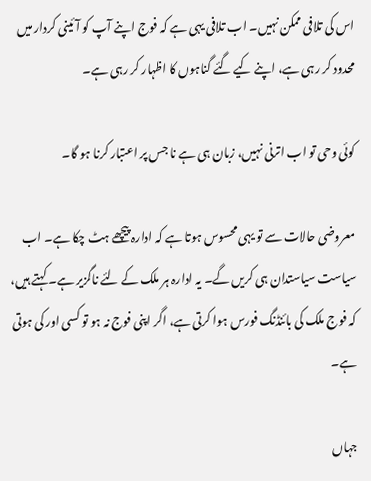اس کی تلافی ممکن نہیں۔ اب تلافی یہی ہے کہ فوج اپنے آپ کو آئینی کردار میں محدود کر رہی ہے، اپنے کیے گئے گناہوں کا اظہار کر رہی ہے۔

کوئی وحی تو اب اترنی نہیں، زبان ہی ہے نا جس پر اعتبار کرنا ہو گا۔

معروضی حالات سے تو یہی محسوس ہوتا ہے کہ ادارہ پیچھے ہٹ چکا ہے۔ اب سیاست سیاستدان ہی کریں گے۔ یہ ادارہ ہر ملک کے لئے ناگزیر ہے۔ کہتے ہیں، کہ فوج ملک کی بائنڈنگ فورس ہوا کرتی ہے، اگر اپنی فوج نہ ہو تو کسی اور کی ہوتی ہے۔

جہاں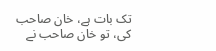تک بات ہے، خان صاحب کی، تو خان صاحب نے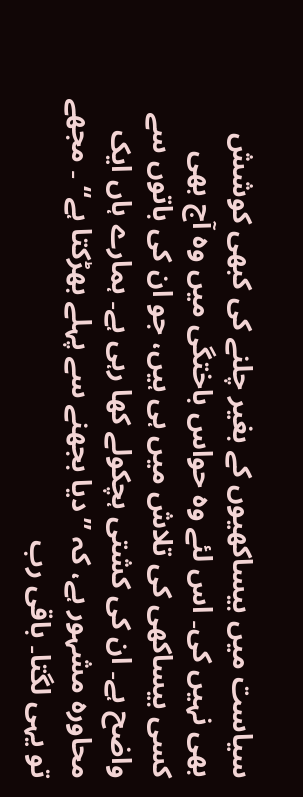سیاست میں بیساکھیوں کے بغیر چلنے کی کبھی کوشش بھی نہیں کی۔ اس لئے وہ حواس باختگی میں وہ آج بھی کسی بیساکھی کی تلاش میں ہی ہیں، جو ان کی باتوں سے واضح ہے۔ ان کی کشتی ہچکولے کھا رہی ہے۔ ہمارے ہاں ایک محاورہ مشہور ہے، کہ ”دیا بجھنے سے پہلے بھڑکتا ہے“ ۔ مجھے تو یہی لگتا۔ باقی رب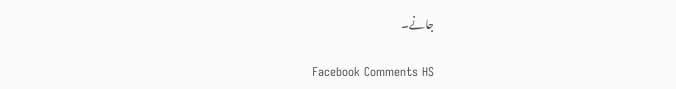جانے۔

Facebook Comments HS